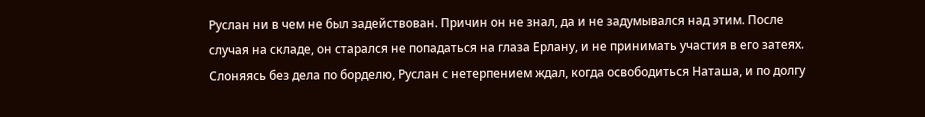Руслан ни в чем не был задействован. Причин он не знал, да и не задумывался над этим. После случая на складе, он старался не попадаться на глаза Ерлану, и не принимать участия в его затеях. Слоняясь без дела по борделю, Руслан с нетерпением ждал, когда освободиться Наташа, и по долгу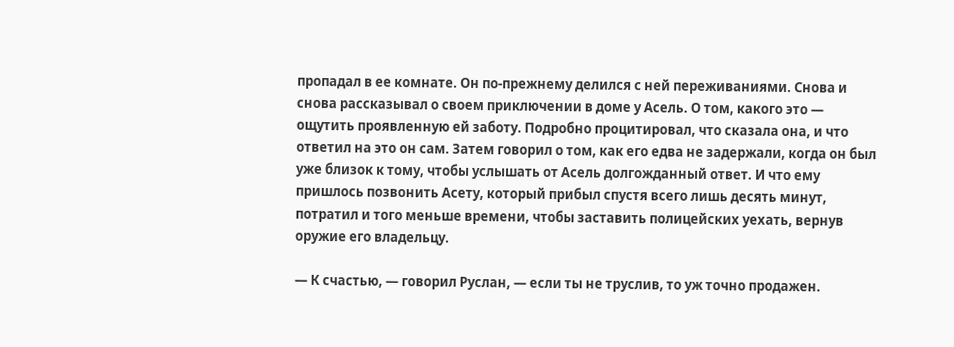пропадал в ее комнате. Он по-прежнему делился с ней переживаниями. Снова и снова рассказывал о своем приключении в доме у Асель. О том, какого это — ощутить проявленную ей заботу. Подробно процитировал, что сказала она, и что ответил на это он сам. Затем говорил о том, как его едва не задержали, когда он был уже близок к тому, чтобы услышать от Асель долгожданный ответ. И что ему пришлось позвонить Асету, который прибыл спустя всего лишь десять минут, потратил и того меньше времени, чтобы заставить полицейских уехать, вернув оружие его владельцу.

— К счастью, — говорил Руслан, — если ты не труслив, то уж точно продажен.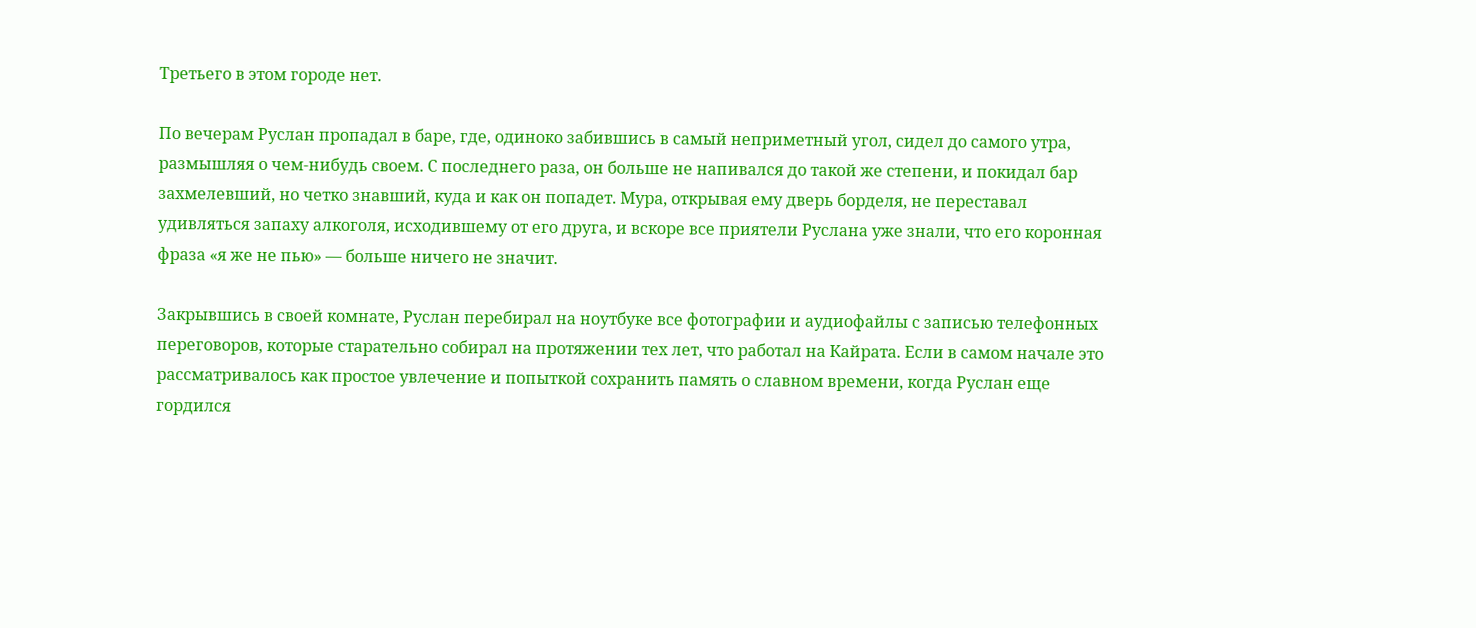Третьего в этом городе нет.

По вечерам Руслан пропадал в баре, где, одиноко забившись в самый неприметный угол, сидел до самого утра, размышляя о чем-нибудь своем. С последнего раза, он больше не напивался до такой же степени, и покидал бар захмелевший, но четко знавший, куда и как он попадет. Мура, открывая ему дверь борделя, не переставал удивляться запаху алкоголя, исходившему от его друга, и вскоре все приятели Руслана уже знали, что его коронная фраза «я же не пью» — больше ничего не значит.

Закрывшись в своей комнате, Руслан перебирал на ноутбуке все фотографии и аудиофайлы с записью телефонных переговоров, которые старательно собирал на протяжении тех лет, что работал на Кайрата. Если в самом начале это рассматривалось как простое увлечение и попыткой сохранить память о славном времени, когда Руслан еще гордился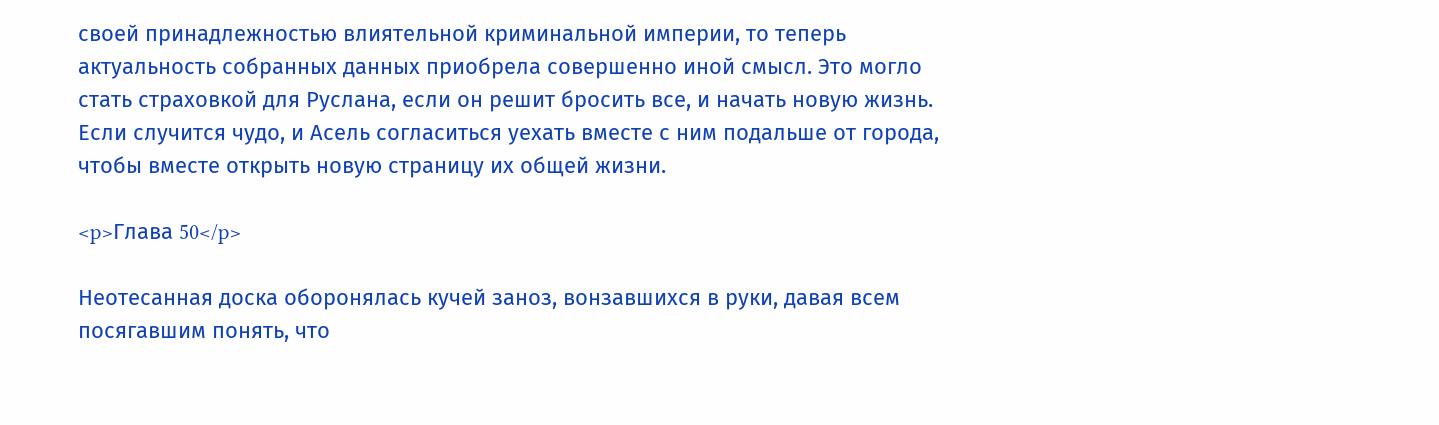своей принадлежностью влиятельной криминальной империи, то теперь актуальность собранных данных приобрела совершенно иной смысл. Это могло стать страховкой для Руслана, если он решит бросить все, и начать новую жизнь. Если случится чудо, и Асель согласиться уехать вместе с ним подальше от города, чтобы вместе открыть новую страницу их общей жизни.

<p>Глава 50</p>

Неотесанная доска оборонялась кучей заноз, вонзавшихся в руки, давая всем посягавшим понять, что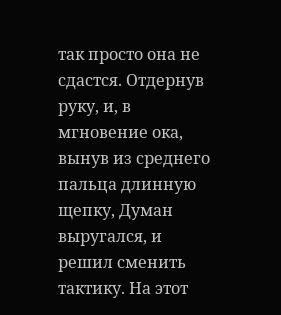так просто она не сдастся. Отдернув руку, и, в мгновение ока, вынув из среднего пальца длинную щепку, Думан выругался, и решил сменить тактику. На этот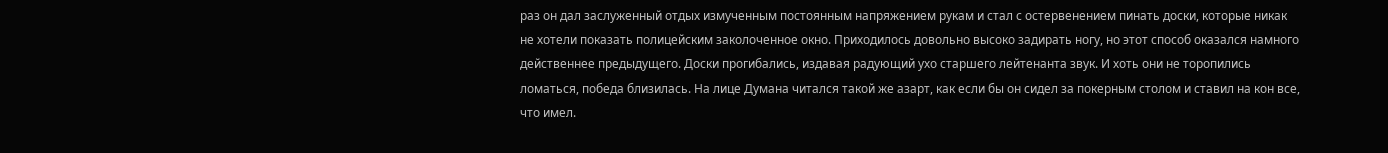раз он дал заслуженный отдых измученным постоянным напряжением рукам и стал с остервенением пинать доски, которые никак не хотели показать полицейским заколоченное окно. Приходилось довольно высоко задирать ногу, но этот способ оказался намного действеннее предыдущего. Доски прогибались, издавая радующий ухо старшего лейтенанта звук. И хоть они не торопились ломаться, победа близилась. На лице Думана читался такой же азарт, как если бы он сидел за покерным столом и ставил на кон все, что имел.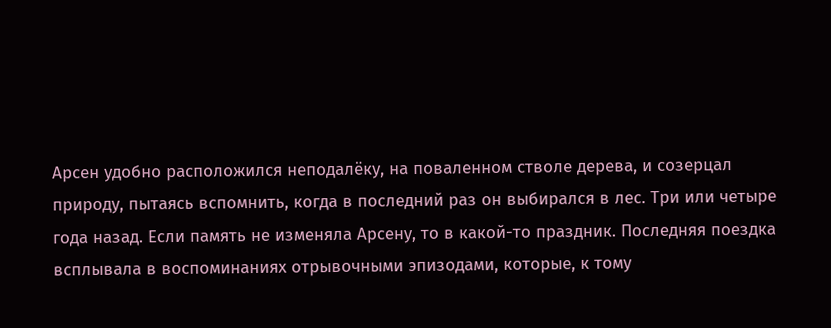Арсен удобно расположился неподалёку, на поваленном стволе дерева, и созерцал природу, пытаясь вспомнить, когда в последний раз он выбирался в лес. Три или четыре года назад. Если память не изменяла Арсену, то в какой-то праздник. Последняя поездка всплывала в воспоминаниях отрывочными эпизодами, которые, к тому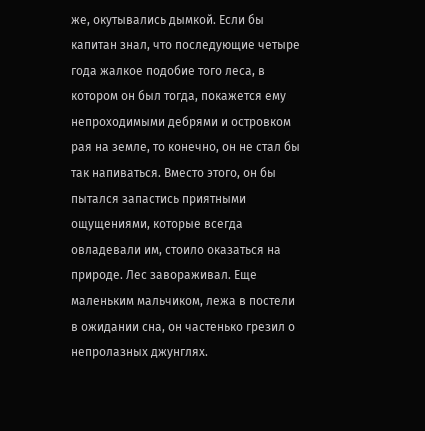же, окутывались дымкой. Если бы капитан знал, что последующие четыре года жалкое подобие того леса, в котором он был тогда, покажется ему непроходимыми дебрями и островком рая на земле, то конечно, он не стал бы так напиваться. Вместо этого, он бы пытался запастись приятными ощущениями, которые всегда овладевали им, стоило оказаться на природе. Лес завораживал. Еще маленьким мальчиком, лежа в постели в ожидании сна, он частенько грезил о непролазных джунглях.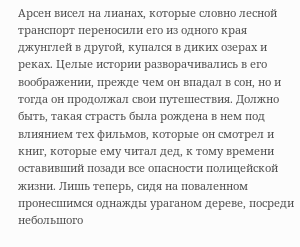Арсен висел на лианах, которые словно лесной транспорт переносили его из одного края джунглей в другой, купался в диких озерах и реках. Целые истории разворачивались в его воображении, прежде чем он впадал в сон, но и тогда он продолжал свои путешествия. Должно быть, такая страсть была рождена в нем под влиянием тех фильмов, которые он смотрел и книг, которые ему читал дед, к тому времени оставивший позади все опасности полицейской жизни. Лишь теперь, сидя на поваленном пронесшимся однажды ураганом дереве, посреди небольшого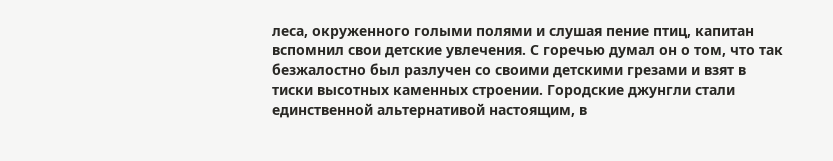леса, окруженного голыми полями и слушая пение птиц, капитан вспомнил свои детские увлечения. С горечью думал он о том, что так безжалостно был разлучен со своими детскими грезами и взят в тиски высотных каменных строении. Городские джунгли стали единственной альтернативой настоящим, в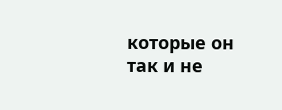которые он так и не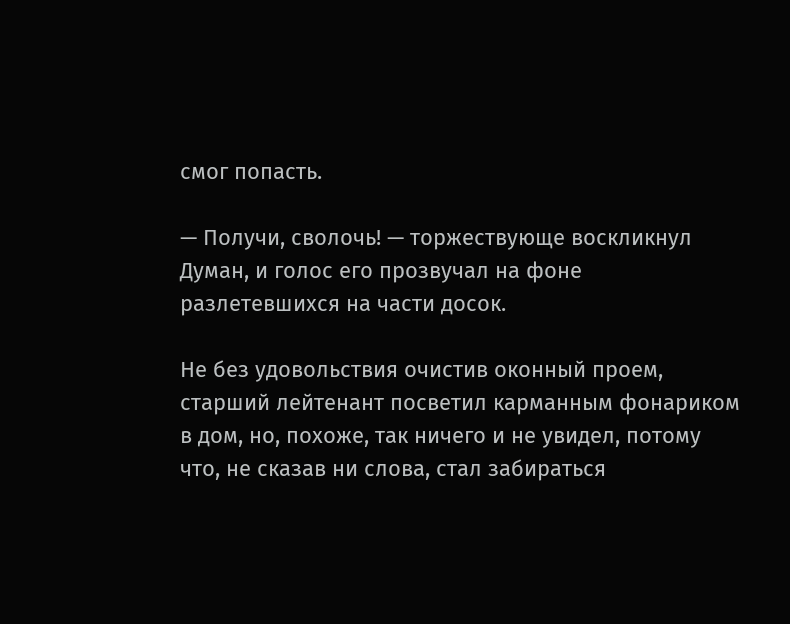смог попасть.

— Получи, сволочь! — торжествующе воскликнул Думан, и голос его прозвучал на фоне разлетевшихся на части досок.

Не без удовольствия очистив оконный проем, старший лейтенант посветил карманным фонариком в дом, но, похоже, так ничего и не увидел, потому что, не сказав ни слова, стал забираться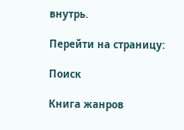внутрь.

Перейти на страницу:

Поиск

Книга жанров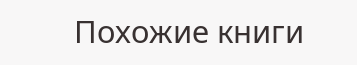Похожие книги